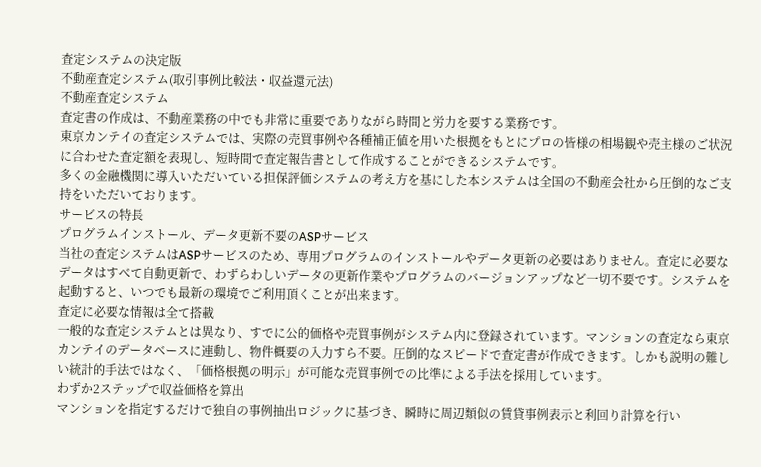査定システムの決定版
不動産査定システム(取引事例比較法・収益還元法)
不動産査定システム
査定書の作成は、不動産業務の中でも非常に重要でありながら時間と労力を要する業務です。
東京カンテイの査定システムでは、実際の売買事例や各種補正値を用いた根拠をもとにプロの皆様の相場観や売主様のご状況に合わせた査定額を表現し、短時間で査定報告書として作成することができるシステムです。
多くの金融機関に導入いただいている担保評価システムの考え方を基にした本システムは全国の不動産会社から圧倒的なご支持をいただいております。
サービスの特長
プログラムインストール、データ更新不要のASPサービス
当社の査定システムはASPサービスのため、専用プログラムのインストールやデータ更新の必要はありません。査定に必要なデータはすべて自動更新で、わずらわしいデータの更新作業やプログラムのバージョンアップなど一切不要です。システムを起動すると、いつでも最新の環境でご利用頂くことが出来ます。
査定に必要な情報は全て搭載
一般的な査定システムとは異なり、すでに公的価格や売買事例がシステム内に登録されています。マンションの査定なら東京カンテイのデータベースに連動し、物件概要の入力すら不要。圧倒的なスピードで査定書が作成できます。しかも説明の難しい統計的手法ではなく、「価格根拠の明示」が可能な売買事例での比準による手法を採用しています。
わずか2ステップで収益価格を算出
マンションを指定するだけで独自の事例抽出ロジックに基づき、瞬時に周辺類似の賃貸事例表示と利回り計算を行い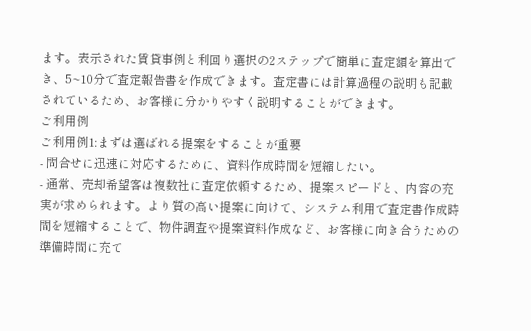ます。表示された賃貸事例と利回り選択の2ステップで簡単に査定額を算出でき、5~10分で査定報告書を作成できます。査定書には計算過程の説明も記載されているため、お客様に分かりやすく説明することができます。
ご利用例
ご利用例1:まずは選ばれる提案をすることが重要
- 問合せに迅速に対応するために、資料作成時間を短縮したい。
- 通常、売却希望客は複数社に査定依頼するため、提案スピードと、内容の充実が求められます。より質の高い提案に向けて、システム利用で査定書作成時間を短縮することで、物件調査や提案資料作成など、お客様に向き合うための準備時間に充て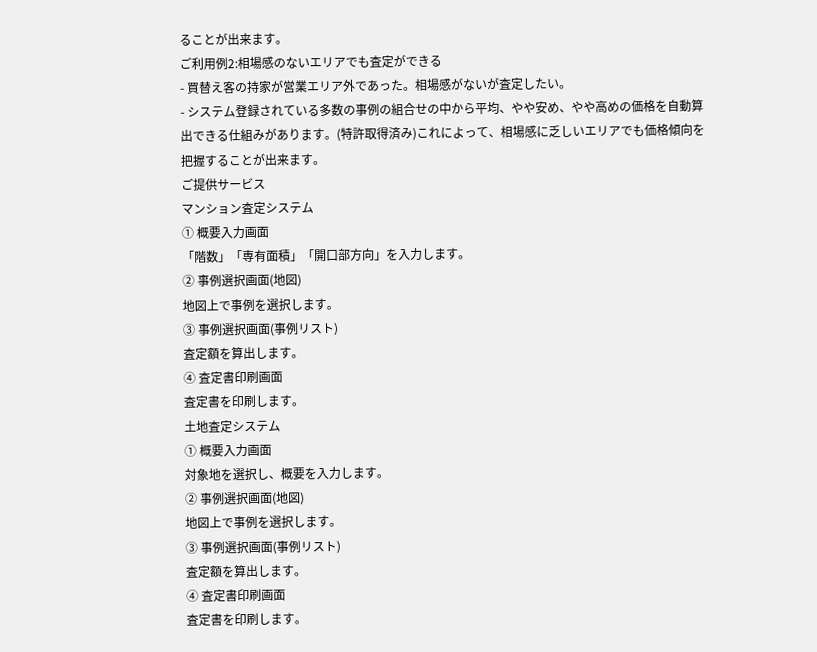ることが出来ます。
ご利用例2:相場感のないエリアでも査定ができる
- 買替え客の持家が営業エリア外であった。相場感がないが査定したい。
- システム登録されている多数の事例の組合せの中から平均、やや安め、やや高めの価格を自動算出できる仕組みがあります。(特許取得済み)これによって、相場感に乏しいエリアでも価格傾向を把握することが出来ます。
ご提供サービス
マンション査定システム
① 概要入力画面
「階数」「専有面積」「開口部方向」を入力します。
② 事例選択画面(地図)
地図上で事例を選択します。
③ 事例選択画面(事例リスト)
査定額を算出します。
④ 査定書印刷画面
査定書を印刷します。
土地査定システム
① 概要入力画面
対象地を選択し、概要を入力します。
② 事例選択画面(地図)
地図上で事例を選択します。
③ 事例選択画面(事例リスト)
査定額を算出します。
④ 査定書印刷画面
査定書を印刷します。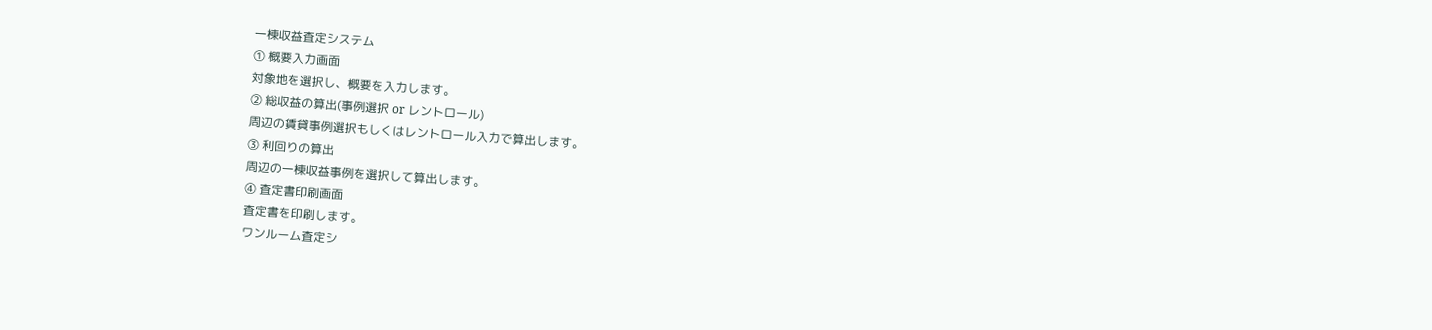一棟収益査定システム
① 概要入力画面
対象地を選択し、概要を入力します。
② 総収益の算出(事例選択 or レントロール)
周辺の賃貸事例選択もしくはレントロール入力で算出します。
③ 利回りの算出
周辺の一棟収益事例を選択して算出します。
④ 査定書印刷画面
査定書を印刷します。
ワンルーム査定シ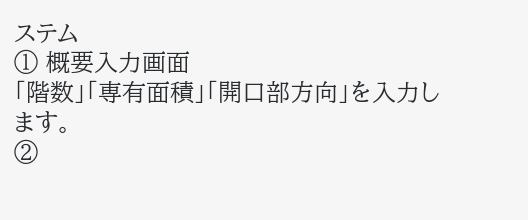ステム
① 概要入力画面
「階数」「専有面積」「開口部方向」を入力します。
②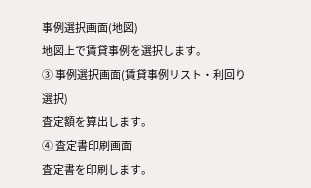事例選択画面(地図)
地図上で賃貸事例を選択します。
③ 事例選択画面(賃貸事例リスト・利回り選択)
査定額を算出します。
④ 査定書印刷画面
査定書を印刷します。